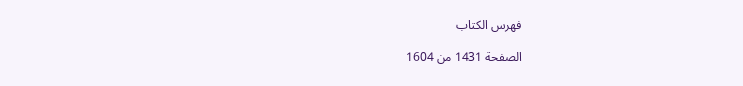فهرس الكتاب

الصفحة 1431 من 1604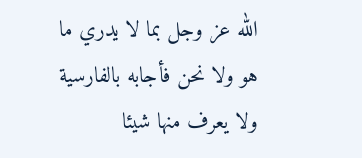الله عز وجل بما لا يدري ما هو ولا نحن فأجابه بالفارسية ولا يعرف منها شيئا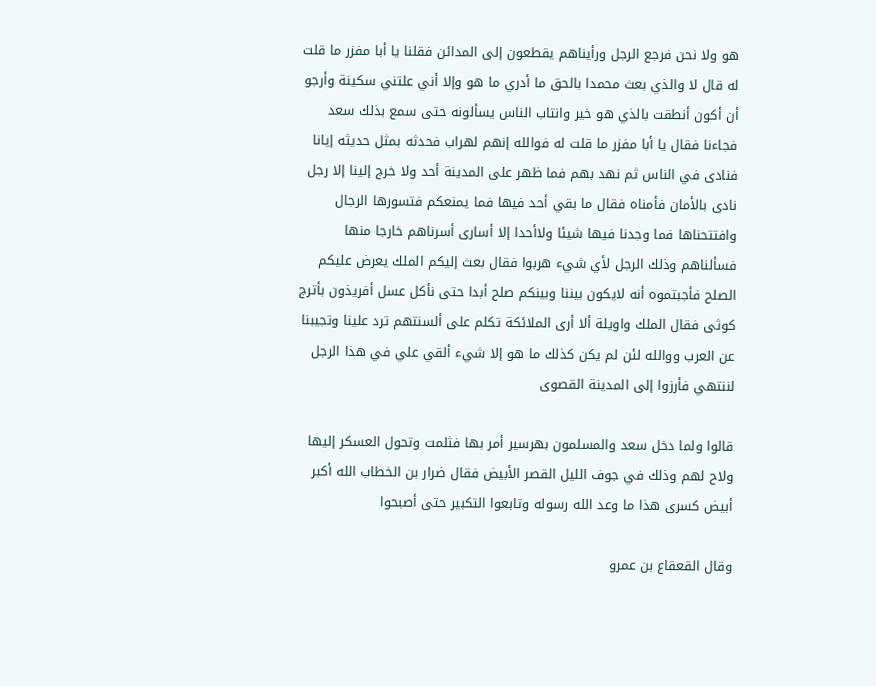هو ولا نحن فرجع الرجل ورأيناهم يقطعون إلى المدائن فقلنا يا أبا مفزر ما قلت له قال لا والذي بعث محمدا بالحق ما أدري ما هو وإلا أني علتني سكينة وأرجو أن أكون أنطقت بالذي هو خير وانتاب الناس يسألونه حتى سمع بذلك سعد فجاءنا فقال يا أبا مفزر ما قلت له فوالله إنهم لهراب فحدثه بمثل حديثه إيانا فنادى في الناس ثم نهد بهم فما ظهر على المدينة أحد ولا خرج إلينا إلا رجل نادى بالأمان فأمناه فقال ما بقي أحد فيها فما يمنعكم فتسورها الرجال وافتتحناها فما وجدنا فيها شيئا ولاأحدا إلا أسارى أسرناهم خارجا منها فسألناهم وذلك الرجل لأي شيء هربوا فقال بعث إليكم الملك يعرض عليكم الصلح فأجبتموه أنه لايكون بيننا وبينكم صلح أبدا حتى نأكل عسل أفريذون بأترج كوثى فقال الملك واويلة ألا أرى الملائكة تكلم على ألسنتهم ترد علينا وتجيبنا عن العرب ووالله لئن لم يكن كذلك ما هو إلا شيء ألقي علي في هذا الرجل لننتهي فأرزوا إلى المدينة القصوى

قالوا ولما دخل سعد والمسلمون بهرسير أمر بها فثلمت وتحول العسكر إليها ولاح لهم وذلك في جوف الليل القصر الأبيض فقال ضرار بن الخطاب الله أكبر أبيض كسرى هذا ما وعد الله رسوله وتابعوا التكبير حتى أصبحوا

وقال القعقاع بن عمرو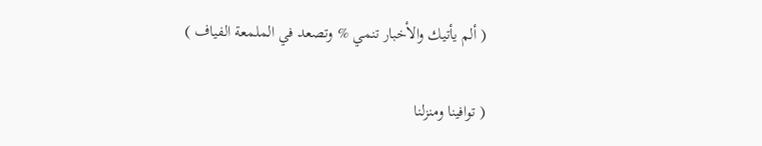( ألم يأتيك والأخبار تنمي % وتصعد في الملمعة الفياف )

( توافينا ومنزلنا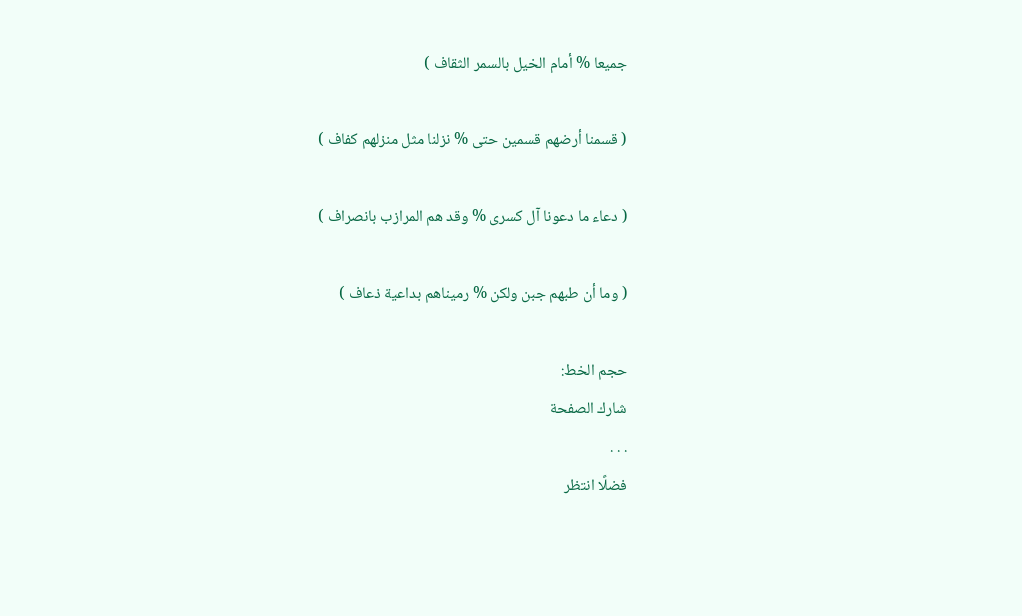جميعا % أمام الخيل بالسمر الثقاف )

( قسمنا أرضهم قسمين حتى % نزلنا مثل منزلهم كفاف )

( دعاء ما دعونا آل كسرى % وقد هم المرازب بانصراف )

( وما أن طبهم جبن ولكن % رميناهم بداعية ذعاف )

حجم الخط:
شارك الصفحة
. . .
فضلًا انتظر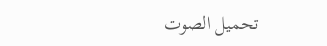تحميل الصوت